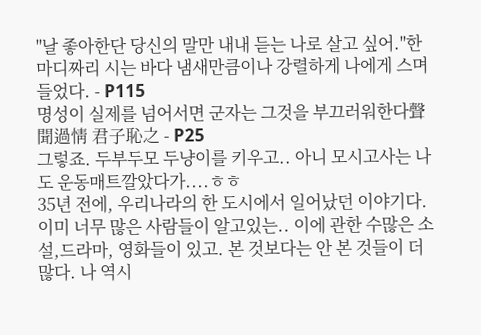"날 좋아한단 당신의 말만 내내 듣는 나로 살고 싶어."한 마디짜리 시는 바다 냄새만큼이나 강렬하게 나에게 스며들었다. - P115
명성이 실제를 넘어서면 군자는 그것을 부끄러워한다聲聞過情 君子恥之 - P25
그렇죠. 두부두모 두냥이를 키우고.. 아니 모시고사는 나도 운동매트깔았다가....ㅎㅎ
35년 전에, 우리나라의 한 도시에서 일어났던 이야기다. 이미 너무 많은 사람들이 알고있는.. 이에 관한 수많은 소설,드라마, 영화들이 있고. 본 것보다는 안 본 것들이 더 많다. 나 역시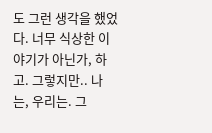도 그런 생각을 했었다. 너무 식상한 이야기가 아닌가, 하고. 그렇지만.. 나는, 우리는. 그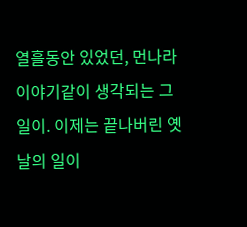열흘동안 있었던, 먼나라 이야기같이 생각되는 그 일이. 이제는 끝나버린 옛날의 일이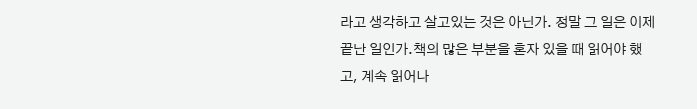라고 생각하고 살고있는 것은 아닌가. 정말 그 일은 이제 끝난 일인가.책의 많은 부분을 혼자 있을 때 읽어야 했고, 계속 읽어나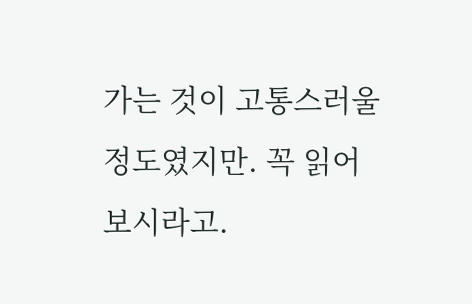가는 것이 고통스러울 정도였지만. 꼭 읽어보시라고.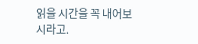읽을 시간을 꼭 내어보시라고.